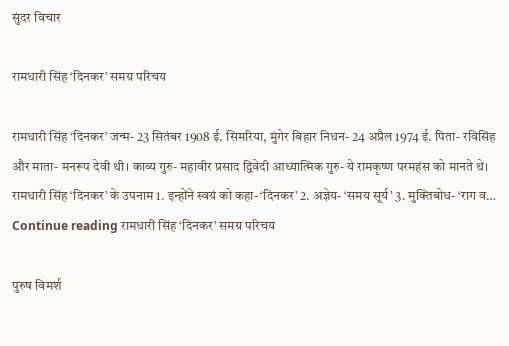सुंदर विचार

रामधारी सिंह ‘दिनकर’ समग्र परिचय

रामधारी सिंह ‘दिनकर’ जन्म- 23 सितंबर 1908 ई. सिमरिया, मुंगेर बिहार निधन- 24 अप्रैल 1974 ई. पिता- रविसिंह और माता- मनरूप देवी थी। काव्य गुरु- महावीर प्रसाद द्विवेदी आध्यात्मिक गुरु- ये रामकृष्ण परमहंस को मानते थे। रामधारी सिंह ‘दिनकर’ के उपनाम 1. इन्होंने स्वयं को कहा- ‘दिनकर’ 2. अज्ञेय- ‘समय सूर्य’ 3. मुक्तिबोध- ‘राग व… Continue reading रामधारी सिंह ‘दिनकर’ समग्र परिचय

पुरुष विमर्श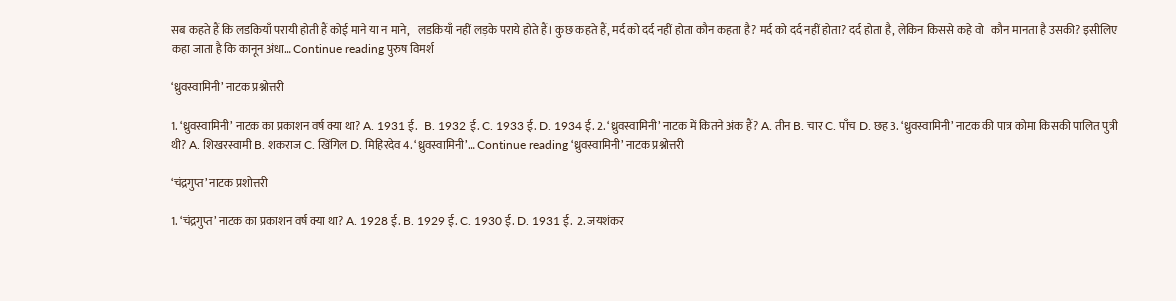सब कहते हैं कि लडकियाँ परायी होती हैं कोई माने या न माने,   लडकियाँ नहीं लड़के पराये होते हैं। कुछ कहते हैं, मर्द को दर्द नहीं होता कौन कहता है? मर्द को दर्द नहीं होता? दर्द होता है, लेकिन किससे कहे वो   कौन मानता है उसकी? इसीलिए कहा जाता है कि कानून अंधा… Continue reading पुरुष विमर्श

‘ध्रुवस्वामिनी’ नाटक प्रश्नोत्तरी

1. ‘ध्रुवस्वामिनी’ नाटक का प्रकाशन वर्ष क्या था? A. 1931 ई.   B. 1932 ई. C. 1933 ई. D. 1934 ई. 2. ‘ध्रुवस्वामिनी’ नाटक में कितने अंक हैं? A. तीन B. चार C. पाँच D. छह 3. ‘ध्रुवस्वामिनी’ नाटक की पात्र कोमा किसकी पालित पुत्री थी? A. शिखरस्वामी B. शकराज C. खिंगिल D. मिहिरदेव 4. ‘ध्रुवस्वामिनी’… Continue reading ‘ध्रुवस्वामिनी’ नाटक प्रश्नोत्तरी

‘चंद्रगुप्त’ नाटक प्रशोत्तरी

1. ‘चंद्रगुप्त’ नाटक का प्रकाशन वर्ष क्या था? A. 1928 ई. B. 1929 ई. C. 1930 ई. D. 1931 ई.  2. जयशंकर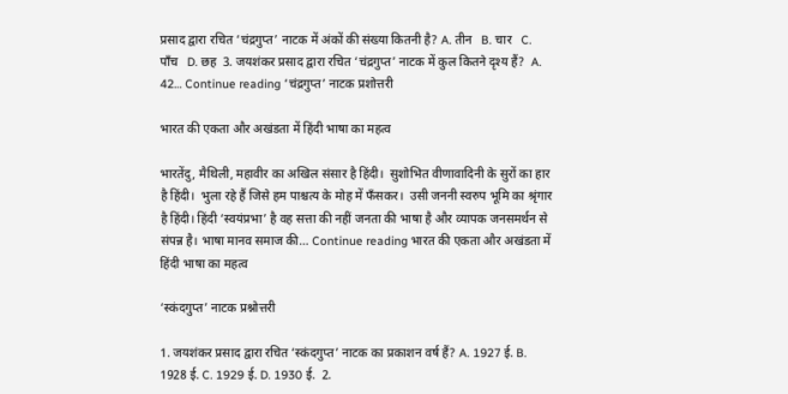प्रसाद द्वारा रचित ‘चंद्रगुप्त’ नाटक में अंकों की संख्या कितनी है? A. तीन   B. चार   C. पाँच   D. छह  3. जयशंकर प्रसाद द्वारा रचित ‘चंद्रगुप्त’ नाटक में कुल कितने दृश्य हैं?  A. 42… Continue reading ‘चंद्रगुप्त’ नाटक प्रशोत्तरी

भारत की एकता और अखंडता में हिंदी भाषा का महत्व

भारतेंदु, मैथिली, महावीर का अखिल संसार है हिंदी।  सुशोभित वीणावादिनी के सुरों का हार है हिंदी।  भुला रहे हैं जिसे हम पाश्चत्य के मोह में फँसकर।  उसी जननी स्वरुप भूमि का श्रृंगार है हिंदी। हिंदी ‘स्वयंप्रभा’ है वह सत्ता की नहीं जनता की भाषा है और व्यापक जनसमर्थन से संपन्न है। भाषा मानव समाज की… Continue reading भारत की एकता और अखंडता में हिंदी भाषा का महत्व

‘स्कंदगुप्त’ नाटक प्रश्नोत्तरी

1. जयशंकर प्रसाद द्वारा रचित ‘स्कंदगुप्त’ नाटक का प्रकाशन वर्ष हैं? A. 1927 ई. B. 1928 ई. C. 1929 ई. D. 1930 ई.  2.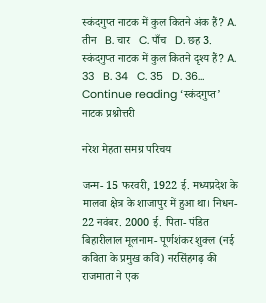स्कंदगुप्त नाटक में कुल कितने अंक हैं? A. तीन   B. चार   C. पाँच   D. छह 3. स्कंदगुप्त नाटक में कुल कितने दृश्य हैं? A. 33   B. 34   C. 35   D. 36… Continue reading ‘स्कंदगुप्त’ नाटक प्रश्नोत्तरी

नरेश मेहता समग्र परिचय

जन्म- 15 फरवरी, 1922 ई. मध्यप्रदेश के मालवा क्षेत्र के शाजापुर में हुआ था। निधन- 22 नवंबर. 2000 ई. पिता- पंडित बिहारीलाल मूलनाम- पूर्णशंकर शुक्ल (नई कविता के प्रमुख कवि) नरसिंहगढ़ की राजमाता ने एक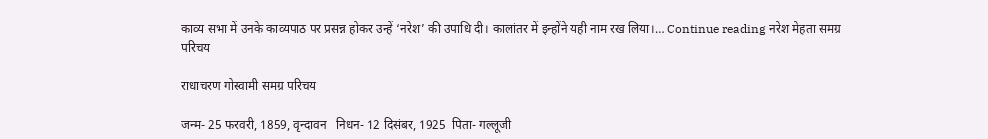काव्य सभा में उनके काव्यपाठ पर प्रसन्न होकर उन्हें ‘नरेश’ की उपाधि दी। कालांतर में इन्होंने यही नाम रख लिया।… Continue reading नरेश मेहता समग्र परिचय

राधाचरण गोस्वामी समग्र परिचय

जन्म- 25 फरवरी, 1859, वृन्दावन   निधन- 12 दिसंबर, 1925  पिता- गल्लूजी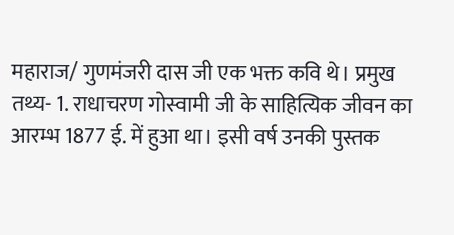महाराज/ गुणमंजरी दास जी एक भक्त कवि थे। प्रमुख तथ्य- 1. राधाचरण गोस्वामी जी के साहित्यिक जीवन का आरम्भ 1877 ई. में हुआ था। इसी वर्ष उनकी पुस्तक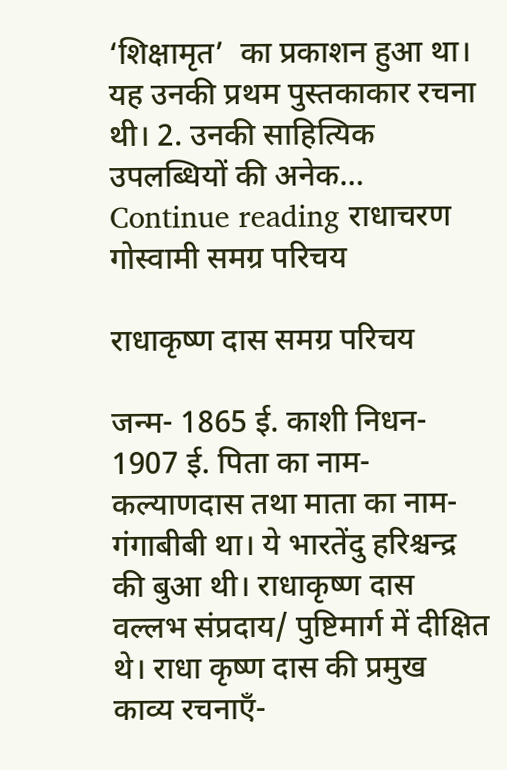‘शिक्षामृत’  का प्रकाशन हुआ था। यह उनकी प्रथम पुस्तकाकार रचना थी। 2. उनकी साहित्यिक उपलब्धियों की अनेक… Continue reading राधाचरण गोस्वामी समग्र परिचय

राधाकृष्ण दास समग्र परिचय

जन्म- 1865 ई. काशी निधन- 1907 ई. पिता का नाम- कल्याणदास तथा माता का नाम- गंगाबीबी था। ये भारतेंदु हरिश्चन्द्र की बुआ थी। राधाकृष्ण दास वल्लभ संप्रदाय/ पुष्टिमार्ग में दीक्षित थे। राधा कृष्ण दास की प्रमुख काव्य रचनाएँ-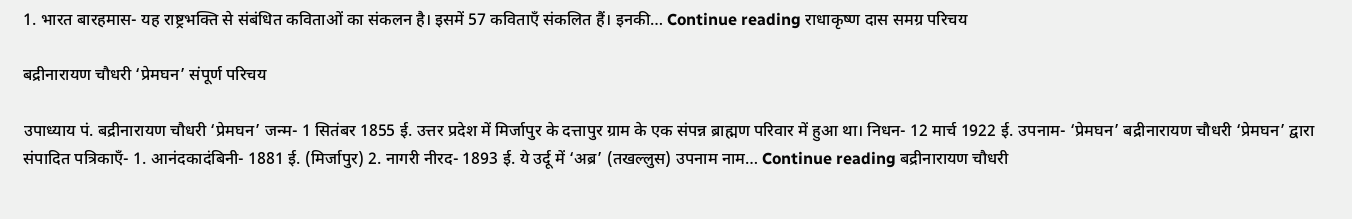1. भारत बारहमास- यह राष्ट्रभक्ति से संबंधित कविताओं का संकलन है। इसमें 57 कविताएँ संकलित हैं। इनकी… Continue reading राधाकृष्ण दास समग्र परिचय

बद्रीनारायण चौधरी ‘प्रेमघन’ संपूर्ण परिचय

उपाध्याय पं. बद्रीनारायण चौधरी ‘प्रेमघन’ जन्म- 1 सितंबर 1855 ई. उत्तर प्रदेश में मिर्जापुर के दत्तापुर ग्राम के एक संपन्न ब्राह्मण परिवार में हुआ था। निधन- 12 मार्च 1922 ई. उपनाम- ‘प्रेमघन’ बद्रीनारायण चौधरी ‘प्रेमघन’ द्वारा संपादित पत्रिकाएँ- 1. आनंदकादंबिनी- 1881 ई. (मिर्जापुर) 2. नागरी नीरद- 1893 ई. ये उर्दू में ‘अब्र’ (तखल्लुस) उपनाम नाम… Continue reading बद्रीनारायण चौधरी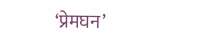‘प्रेमघन’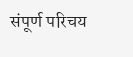संपूर्ण परिचय